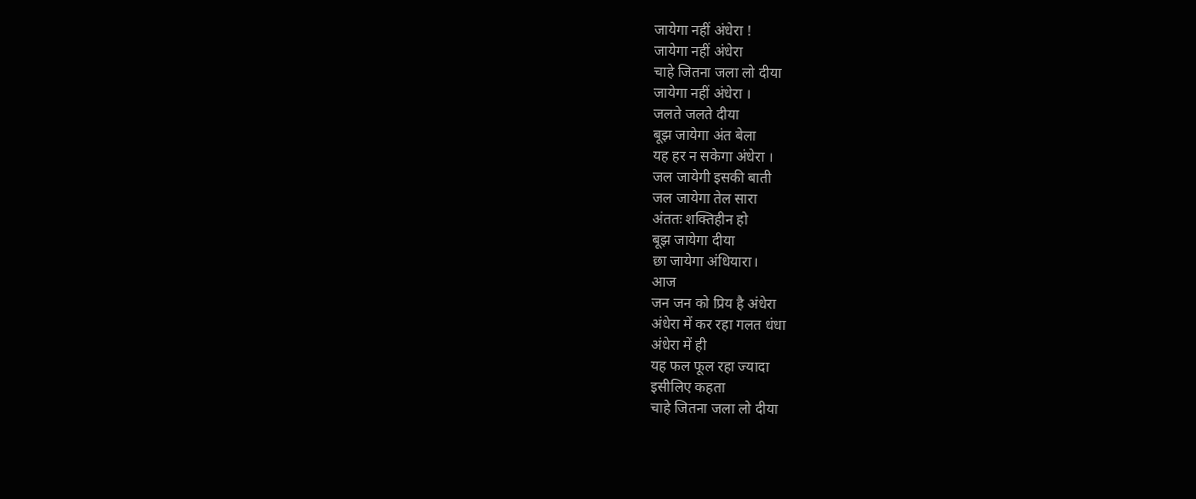जायेगा नहीं अंधेरा !
जायेगा नहीं अंधेरा
चाहे जितना जला लो दीया
जायेगा नहीं अंधेरा ।
जलते जलते दीया
बूझ जायेगा अंत बेला
यह हर न सकेगा अंधेरा ।
जल जायेगी इसकी बाती
जल जायेगा तेल सारा
अंततः शक्तिहीन हो
बूझ जायेगा दीया
छा जायेगा अंधियारा।
आज
जन जन को प्रिय है अंधेरा
अंधेरा में कर रहा गलत धंधा
अंधेरा में ही
यह फल फूल रहा ज्यादा
इसीलिए कहता
चाहे जितना जला लो दीया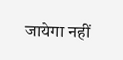जायेगा नहीं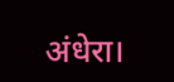अंधेरा।